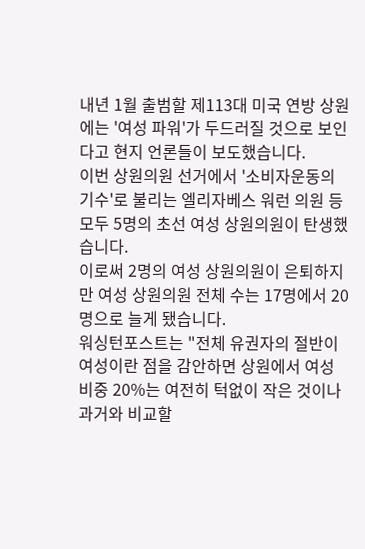내년 1월 출범할 제113대 미국 연방 상원에는 '여성 파워'가 두드러질 것으로 보인다고 현지 언론들이 보도했습니다.
이번 상원의원 선거에서 '소비자운동의 기수'로 불리는 엘리자베스 워런 의원 등 모두 5명의 초선 여성 상원의원이 탄생했습니다.
이로써 2명의 여성 상원의원이 은퇴하지만 여성 상원의원 전체 수는 17명에서 20명으로 늘게 됐습니다.
워싱턴포스트는 "전체 유권자의 절반이 여성이란 점을 감안하면 상원에서 여성 비중 20%는 여전히 턱없이 작은 것이나 과거와 비교할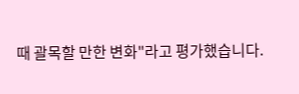때 괄목할 만한 변화"라고 평가했습니다.